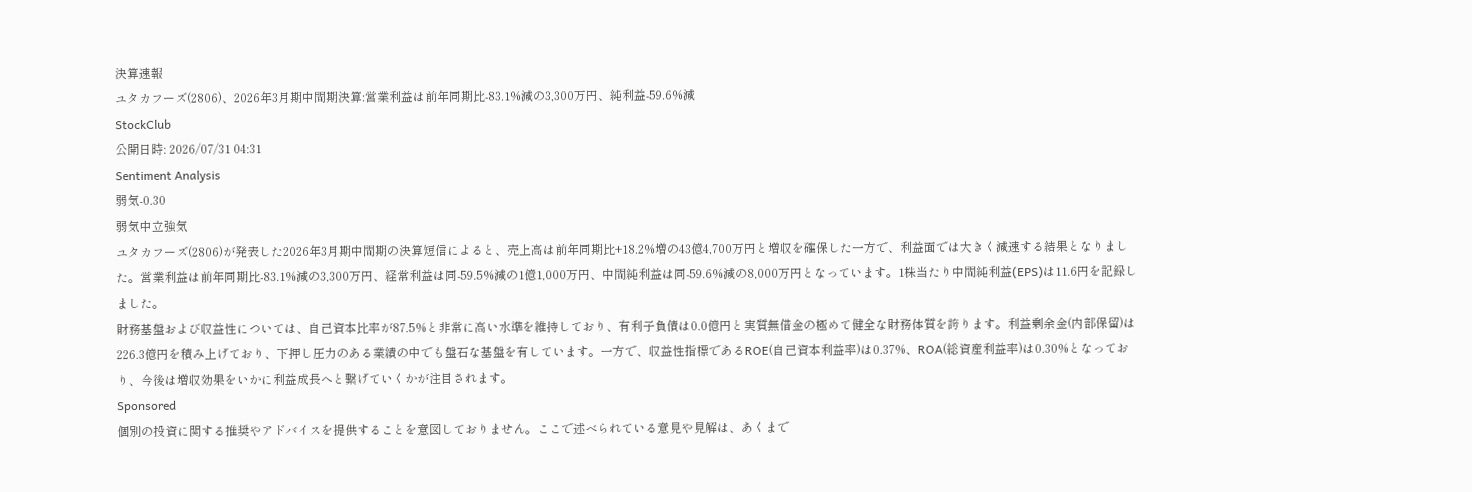決算速報
ユタカフーズ(2806)、2026年3月期中間期決算:営業利益は前年同期比-83.1%減の3,300万円、純利益-59.6%減
StockClub
公開日時: 2026/07/31 04:31
Sentiment Analysis
弱気-0.30
弱気中立強気
ユタカフーズ(2806)が発表した2026年3月期中間期の決算短信によると、売上高は前年同期比+18.2%増の43億4,700万円と増収を確保した一方で、利益面では大きく減速する結果となりました。営業利益は前年同期比-83.1%減の3,300万円、経常利益は同-59.5%減の1億1,000万円、中間純利益は同-59.6%減の8,000万円となっています。1株当たり中間純利益(EPS)は11.6円を記録しました。
財務基盤および収益性については、自己資本比率が87.5%と非常に高い水準を維持しており、有利子負債は0.0億円と実質無借金の極めて健全な財務体質を誇ります。利益剰余金(内部保留)は226.3億円を積み上げており、下押し圧力のある業績の中でも盤石な基盤を有しています。一方で、収益性指標であるROE(自己資本利益率)は0.37%、ROA(総資産利益率)は0.30%となっており、今後は増収効果をいかに利益成長へと繋げていくかが注目されます。
Sponsored
個別の投資に関する推奨やアドバイスを提供することを意図しておりません。ここで述べられている意見や見解は、あくまで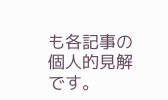も各記事の個人的見解です。